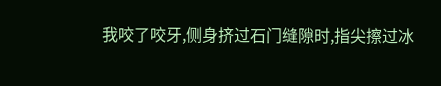我咬了咬牙,侧身挤过石门缝隙时,指尖擦过冰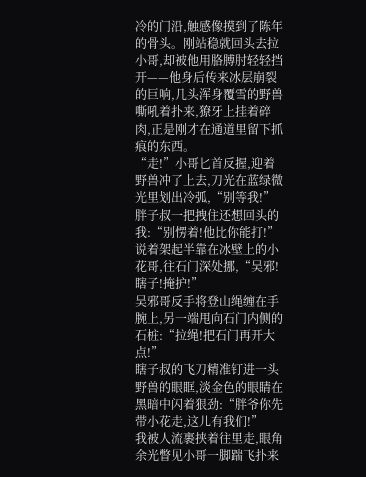冷的门沿,触感像摸到了陈年的骨头。刚站稳就回头去拉小哥,却被他用胳膊肘轻轻挡开——他身后传来冰层崩裂的巨响,几头浑身覆雪的野兽嘶吼着扑来,獠牙上挂着碎肉,正是刚才在通道里留下抓痕的东西。
“走!”小哥匕首反握,迎着野兽冲了上去,刀光在蓝绿微光里划出冷弧,“别等我!”
胖子叔一把拽住还想回头的我:“别愣着!他比你能打!”说着架起半靠在冰壁上的小花哥,往石门深处挪,“吴邪!瞎子!掩护!”
吴邪哥反手将登山绳缠在手腕上,另一端甩向石门内侧的石桩:“拉绳!把石门再开大点!”
瞎子叔的飞刀精准钉进一头野兽的眼眶,淡金色的眼睛在黑暗中闪着狠劲:“胖爷你先带小花走,这儿有我们!”
我被人流裹挟着往里走,眼角余光瞥见小哥一脚踹飞扑来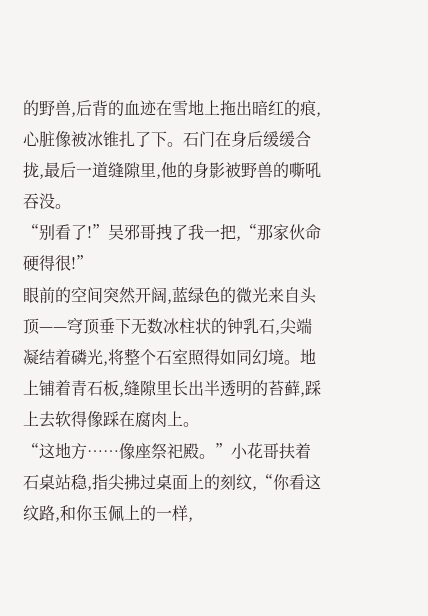的野兽,后背的血迹在雪地上拖出暗红的痕,心脏像被冰锥扎了下。石门在身后缓缓合拢,最后一道缝隙里,他的身影被野兽的嘶吼吞没。
“别看了!”吴邪哥拽了我一把,“那家伙命硬得很!”
眼前的空间突然开阔,蓝绿色的微光来自头顶——穹顶垂下无数冰柱状的钟乳石,尖端凝结着磷光,将整个石室照得如同幻境。地上铺着青石板,缝隙里长出半透明的苔藓,踩上去软得像踩在腐肉上。
“这地方……像座祭祀殿。”小花哥扶着石桌站稳,指尖拂过桌面上的刻纹,“你看这纹路,和你玉佩上的一样,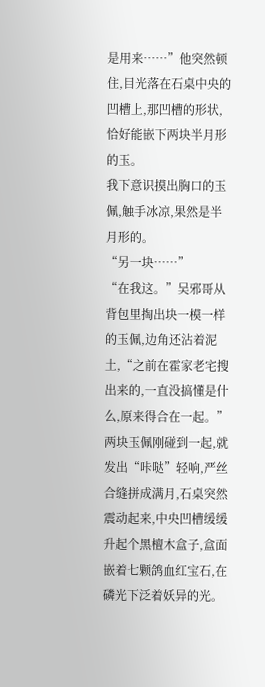是用来……”他突然顿住,目光落在石桌中央的凹槽上,那凹槽的形状,恰好能嵌下两块半月形的玉。
我下意识摸出胸口的玉佩,触手冰凉,果然是半月形的。
“另一块……”
“在我这。”吴邪哥从背包里掏出块一模一样的玉佩,边角还沾着泥土,“之前在霍家老宅搜出来的,一直没搞懂是什么,原来得合在一起。”
两块玉佩刚碰到一起,就发出“咔哒”轻响,严丝合缝拼成满月,石桌突然震动起来,中央凹槽缓缓升起个黑檀木盒子,盒面嵌着七颗鸽血红宝石,在磷光下泛着妖异的光。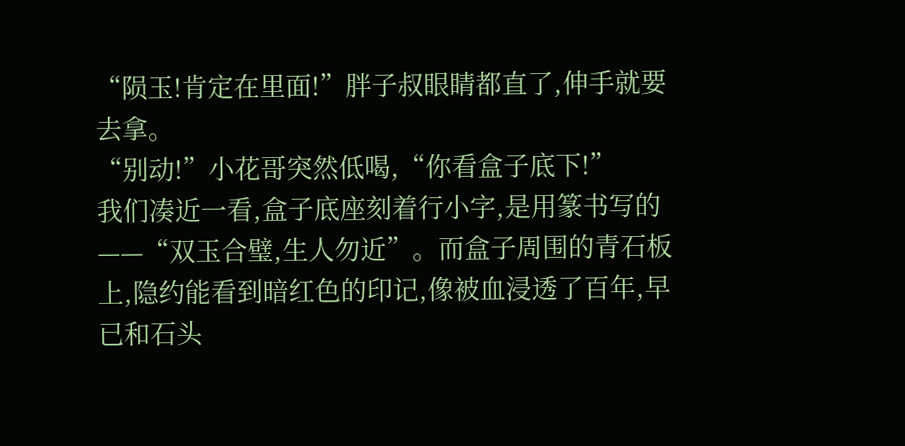“陨玉!肯定在里面!”胖子叔眼睛都直了,伸手就要去拿。
“别动!”小花哥突然低喝,“你看盒子底下!”
我们凑近一看,盒子底座刻着行小字,是用篆书写的——“双玉合璧,生人勿近”。而盒子周围的青石板上,隐约能看到暗红色的印记,像被血浸透了百年,早已和石头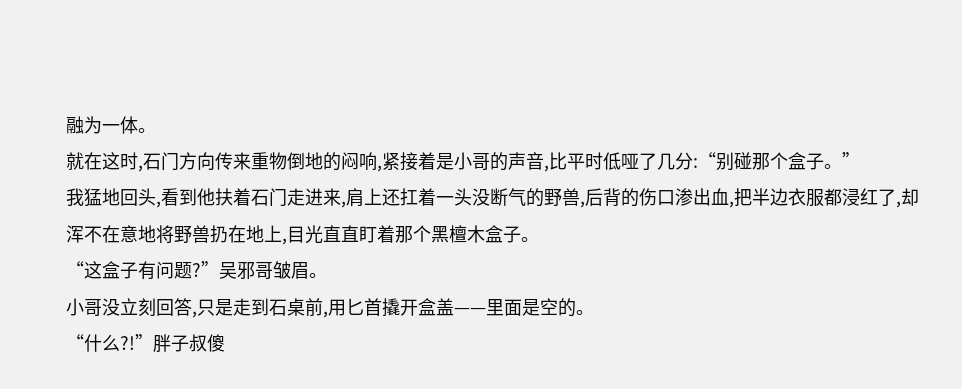融为一体。
就在这时,石门方向传来重物倒地的闷响,紧接着是小哥的声音,比平时低哑了几分:“别碰那个盒子。”
我猛地回头,看到他扶着石门走进来,肩上还扛着一头没断气的野兽,后背的伤口渗出血,把半边衣服都浸红了,却浑不在意地将野兽扔在地上,目光直直盯着那个黑檀木盒子。
“这盒子有问题?”吴邪哥皱眉。
小哥没立刻回答,只是走到石桌前,用匕首撬开盒盖——里面是空的。
“什么?!”胖子叔傻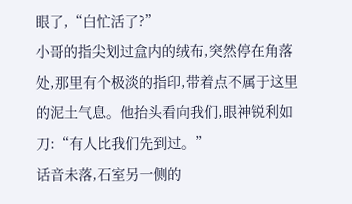眼了,“白忙活了?”
小哥的指尖划过盒内的绒布,突然停在角落处,那里有个极淡的指印,带着点不属于这里的泥土气息。他抬头看向我们,眼神锐利如刀:“有人比我们先到过。”
话音未落,石室另一侧的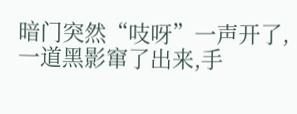暗门突然“吱呀”一声开了,一道黑影窜了出来,手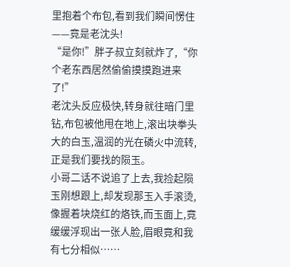里抱着个布包,看到我们瞬间愣住——竟是老沈头!
“是你!”胖子叔立刻就炸了,“你个老东西居然偷偷摸摸跑进来了!”
老沈头反应极快,转身就往暗门里钻,布包被他甩在地上,滚出块拳头大的白玉,温润的光在磷火中流转,正是我们要找的陨玉。
小哥二话不说追了上去,我捡起陨玉刚想跟上,却发现那玉入手滚烫,像握着块烧红的烙铁,而玉面上,竟缓缓浮现出一张人脸,眉眼竟和我有七分相似……